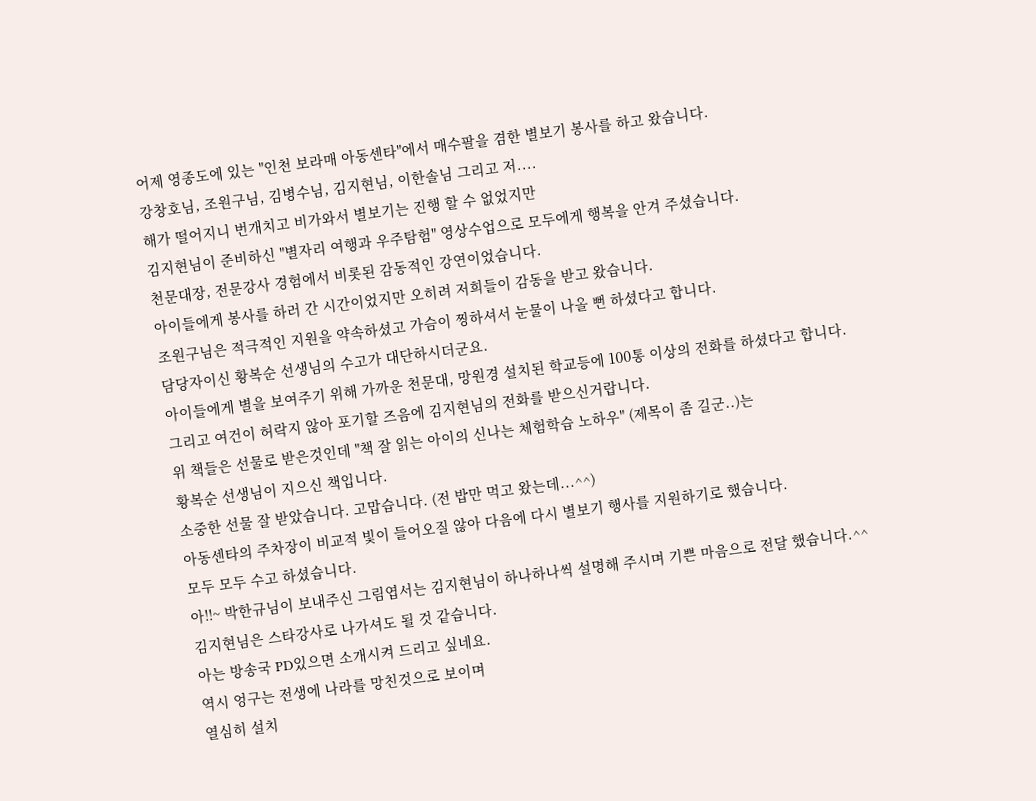어제 영종도에 있는 "인천 보라매 아동센타"에서 매수팔을 겸한 별보기 봉사를 하고 왔습니다.
강창호님, 조원구님, 김병수님, 김지현님, 이한솔님 그리고 저....
해가 떨어지니 번개치고 비가와서 별보기는 진행 할 수 없었지만
김지현님이 준비하신 "별자리 여행과 우주탐험" 영상수업으로 모두에게 행복을 안겨 주셨습니다.
천문대장, 전문강사 경험에서 비롯된 감동적인 강연이었습니다.
아이들에게 봉사를 하러 간 시간이었지만 오히려 저희들이 감동을 받고 왔습니다.
조원구님은 적극적인 지원을 약속하셨고 가슴이 찡하셔서 눈물이 나올 뻔 하셨다고 합니다.
담당자이신 황복순 선생님의 수고가 대단하시더군요.
아이들에게 별을 보여주기 위해 가까운 천문대, 망원경 설치된 학교등에 100통 이상의 전화를 하셨다고 합니다.
그리고 여건이 허락지 않아 포기할 즈음에 김지현님의 전화를 받으신거랍니다.
위 책들은 선물로 받은것인데 "책 잘 읽는 아이의 신나는 체험학습 노하우" (제목이 좀 길군..)는
황복순 선생님이 지으신 책입니다.
소중한 선물 잘 받았습니다. 고맙습니다. (전 밥만 먹고 왔는데...^^)
아동센타의 주차장이 비교적 빛이 들어오질 않아 다음에 다시 별보기 행사를 지원하기로 했습니다.
모두 모두 수고 하셨습니다.
아!!~ 박한규님이 보내주신 그림엽서는 김지현님이 하나하나씩 설명해 주시며 기쁜 마음으로 전달 했습니다.^^
김지현님은 스타강사로 나가셔도 될 것 같습니다.
아는 방송국 PD있으면 소개시켜 드리고 싶네요.
역시 엉구는 전생에 나라를 망친것으로 보이며
열심히 설치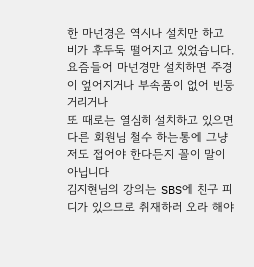한 마넌경은 역시나 설치만 하고 비가 후두둑 떨어지고 있었습니다.
요즘들어 마넌경만 설치하면 주경이 엎어지거나 부속품이 없어 빈둥거리거나
또 때로는 열심히 설치하고 있으면 다른 회원님 철수 하는통에 그냥 저도 접어야 한다든지 꼴이 말이 아닙니다
김지현님의 강의는 SBS에 친구 피디가 있으므로 취재하러 오라 해야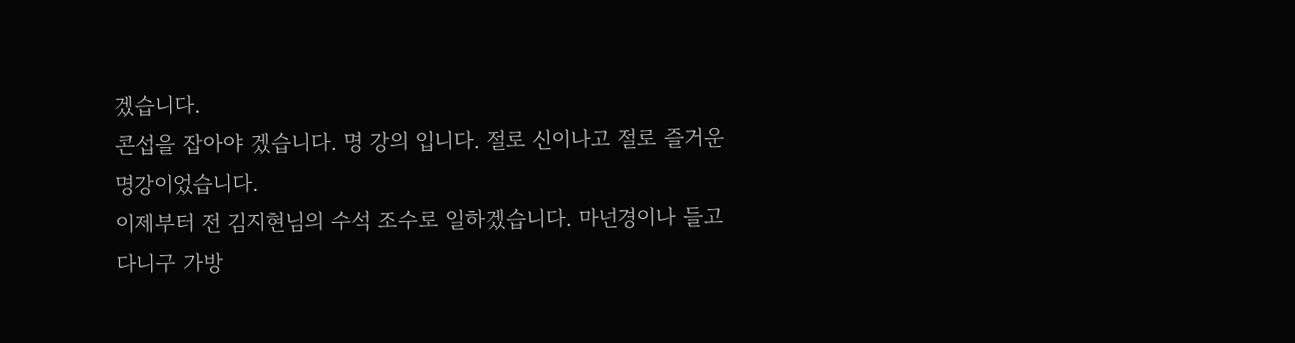겠습니다.
콘섭을 잡아야 겠습니다. 명 강의 입니다. 절로 신이나고 절로 즐거운 명강이었습니다.
이제부터 전 김지현님의 수석 조수로 일하겠습니다. 마넌경이나 들고 다니구 가방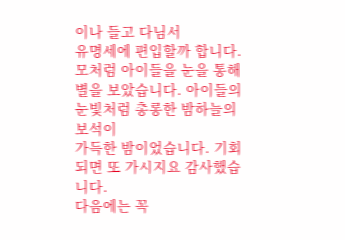이나 들고 다님서
유명세에 편입할까 합니다.
모처럼 아이들을 눈을 통해 별을 보았습니다. 아이들의 눈빛처럼 총롱한 밤하늘의 보석이
가득한 밤이었습니다. 기회되면 또 가시지요 감사했습니다.
다음에는 꼭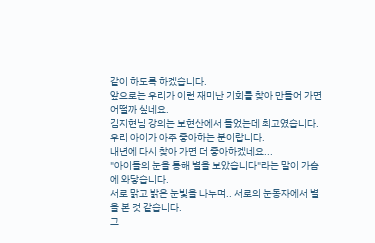같이 하도록 하겠습니다.
앞으로는 우리가 이런 재미난 기회를 찾아 만들어 가면 어떨까 싶네요.
김지현님 강의는 보현산에서 들었는데 최고였습니다. 우리 아이가 아주 좋아하는 분이랍니다.
내년에 다시 찾아 가면 더 좋아하겠네요...
"아이들의 눈을 통해 별을 보았습니다"라는 말이 가슴에 와닿습니다.
서로 맑고 밝은 눈빛을 나누며.. 서로의 눈동자에서 별을 본 것 같습니다.
그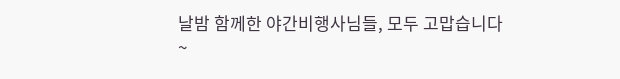날밤 함께한 야간비행사님들, 모두 고맙습니다~